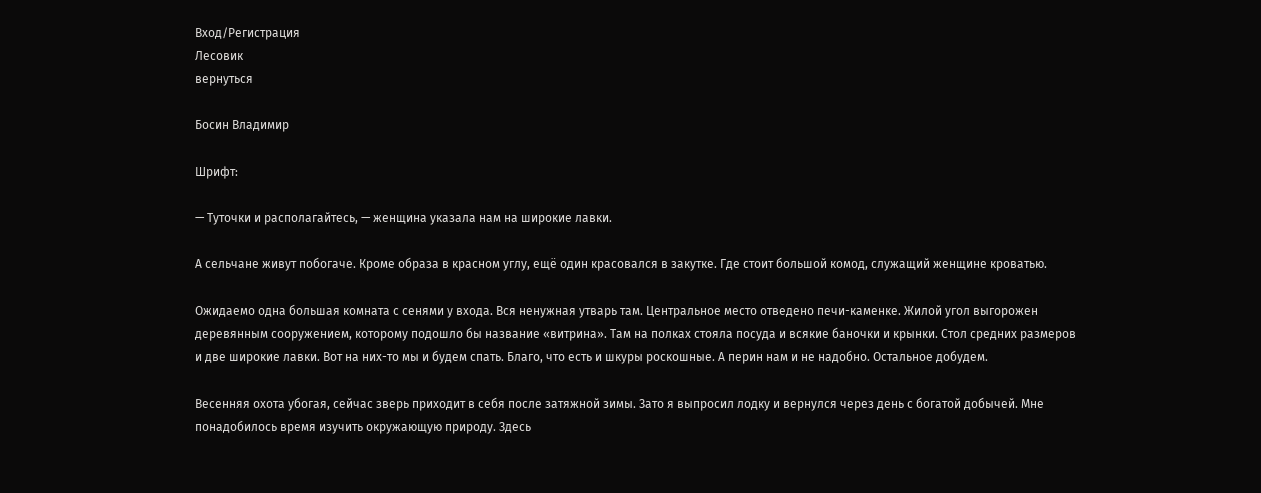Вход/Регистрация
Лесовик
вернуться

Босин Владимир

Шрифт:

— Туточки и располагайтесь, — женщина указала нам на широкие лавки.

А сельчане живут побогаче. Кроме образа в красном углу, ещё один красовался в закутке. Где стоит большой комод, служащий женщине кроватью.

Ожидаемо одна большая комната с сенями у входа. Вся ненужная утварь там. Центральное место отведено печи-каменке. Жилой угол выгорожен деревянным сооружением, которому подошло бы название «витрина». Там на полках стояла посуда и всякие баночки и крынки. Стол средних размеров и две широкие лавки. Вот на них-то мы и будем спать. Благо, что есть и шкуры роскошные. А перин нам и не надобно. Остальное добудем.

Весенняя охота убогая, сейчас зверь приходит в себя после затяжной зимы. Зато я выпросил лодку и вернулся через день с богатой добычей. Мне понадобилось время изучить окружающую природу. Здесь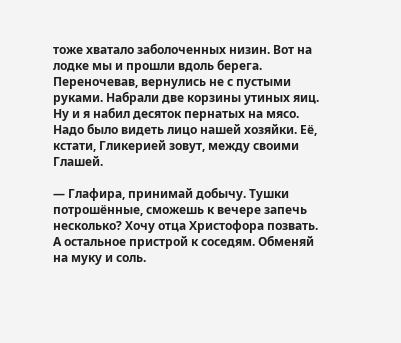тоже хватало заболоченных низин. Вот на лодке мы и прошли вдоль берега. Переночевав, вернулись не с пустыми руками. Набрали две корзины утиных яиц. Ну и я набил десяток пернатых на мясо. Надо было видеть лицо нашей хозяйки. Её, кстати, Гликерией зовут, между своими Глашей.

— Глафира, принимай добычу. Тушки потрошённые, сможешь к вечере запечь несколько? Хочу отца Христофора позвать. А остальное пристрой к соседям. Обменяй на муку и соль.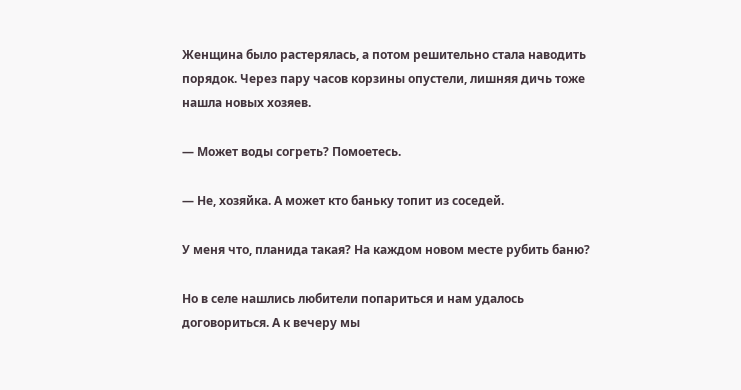Женщина было растерялась, а потом решительно стала наводить порядок. Через пару часов корзины опустели, лишняя дичь тоже нашла новых хозяев.

— Может воды согреть? Помоетесь.

— Не, хозяйка. А может кто баньку топит из соседей.

У меня что, планида такая? На каждом новом месте рубить баню?

Но в селе нашлись любители попариться и нам удалось договориться. А к вечеру мы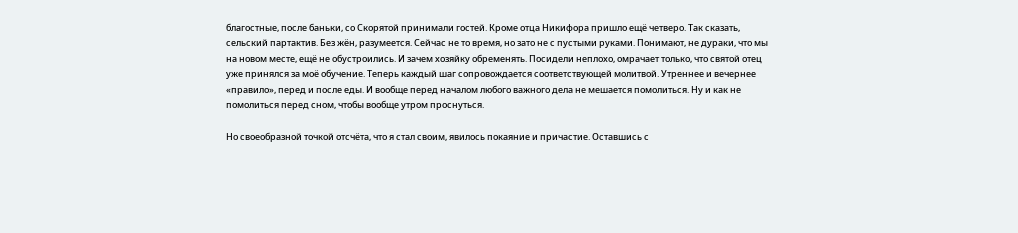благостные, после баньки, со Скорятой принимали гостей. Кроме отца Никифора пришло ещё четверо. Так сказать, сельский партактив. Без жён, разумеется. Сейчас не то время, но зато не с пустыми руками. Понимают, не дураки, что мы на новом месте, ещё не обустроились. И зачем хозяйку обременять. Посидели неплохо, омрачает только, что святой отец уже принялся за моё обучение. Теперь каждый шаг сопровождается соответствующей молитвой. Утреннее и вечернее «правило», перед и после еды. И вообще перед началом любого важного дела не мешается помолиться. Ну и как не помолиться перед сном, чтобы вообще утром проснуться.

Но своеобразной точкой отсчёта, что я стал своим, явилось покаяние и причастие. Оставшись с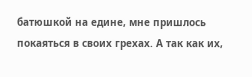батюшкой на едине, мне пришлось покаяться в своих грехах. А так как их,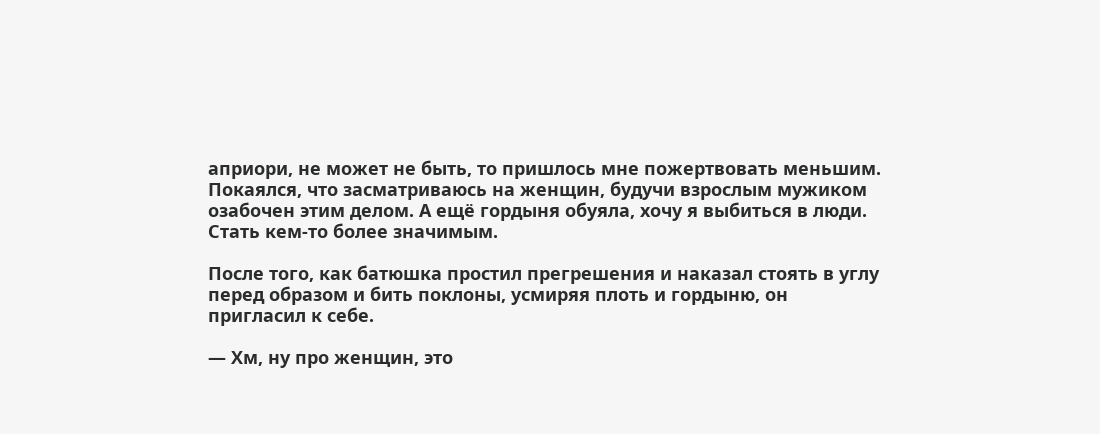априори, не может не быть, то пришлось мне пожертвовать меньшим. Покаялся, что засматриваюсь на женщин, будучи взрослым мужиком озабочен этим делом. А ещё гордыня обуяла, хочу я выбиться в люди. Стать кем-то более значимым.

После того, как батюшка простил прегрешения и наказал стоять в углу перед образом и бить поклоны, усмиряя плоть и гордыню, он пригласил к себе.

— Хм, ну про женщин, это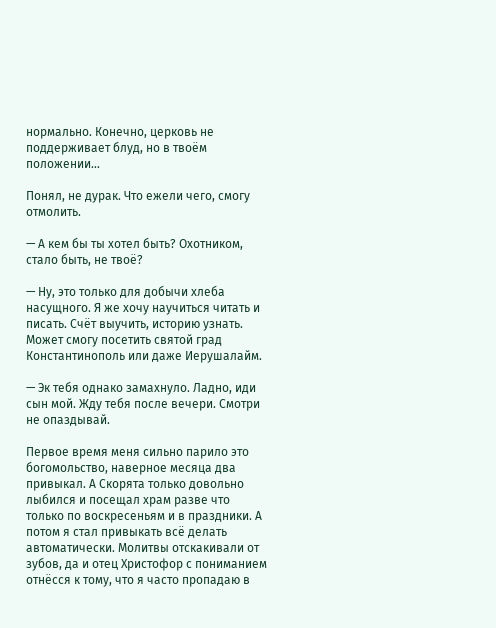нормально. Конечно, церковь не поддерживает блуд, но в твоём положении…

Понял, не дурак. Что ежели чего, смогу отмолить.

— А кем бы ты хотел быть? Охотником, стало быть, не твоё?

— Ну, это только для добычи хлеба насущного. Я же хочу научиться читать и писать. Счёт выучить, историю узнать. Может смогу посетить святой град Константинополь или даже Иерушалайм.

— Эк тебя однако замахнуло. Ладно, иди сын мой. Жду тебя после вечери. Смотри не опаздывай.

Первое время меня сильно парило это богомольство, наверное месяца два привыкал. А Скорята только довольно лыбился и посещал храм разве что только по воскресеньям и в праздники. А потом я стал привыкать всё делать автоматически. Молитвы отскакивали от зубов, да и отец Христофор с пониманием отнёсся к тому, что я часто пропадаю в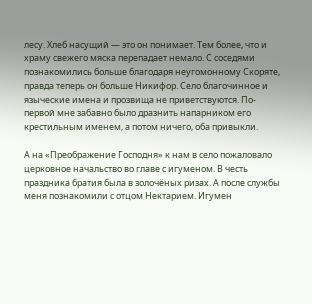лесу. Хлеб насущий — это он понимает. Тем более, что и храму свежего мяска перепадает немало. С соседями познакомились больше благодаря неугомонному Скоряте, правда теперь он больше Никифор. Село благочинное и языческие имена и прозвища не приветствуются. По-первой мне забавно было дразнить напарником его крестильным именем, а потом ничего, оба привыкли.

А на «Преображение Господня» к нам в село пожаловало церковное начальство во главе с игуменом. В честь праздника братия была в золочёных ризах. А после службы меня познакомили с отцом Нектарием. Игумен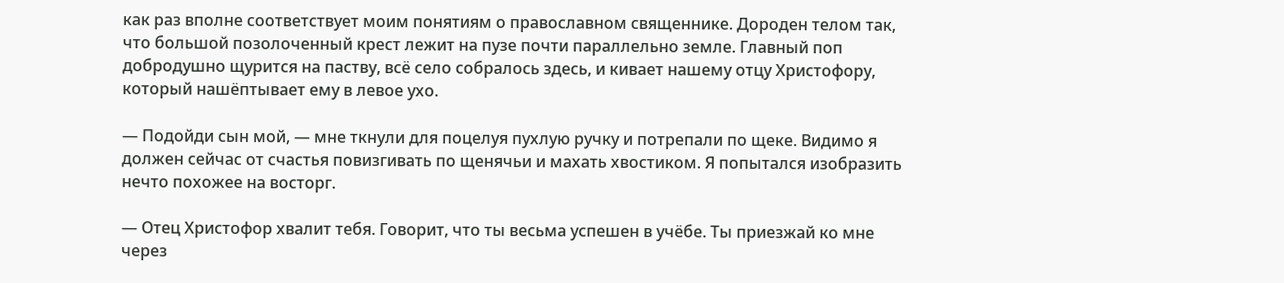как раз вполне соответствует моим понятиям о православном священнике. Дороден телом так, что большой позолоченный крест лежит на пузе почти параллельно земле. Главный поп добродушно щурится на паству, всё село собралось здесь, и кивает нашему отцу Христофору, который нашёптывает ему в левое ухо.

— Подойди сын мой, — мне ткнули для поцелуя пухлую ручку и потрепали по щеке. Видимо я должен сейчас от счастья повизгивать по щенячьи и махать хвостиком. Я попытался изобразить нечто похожее на восторг.

— Отец Христофор хвалит тебя. Говорит, что ты весьма успешен в учёбе. Ты приезжай ко мне через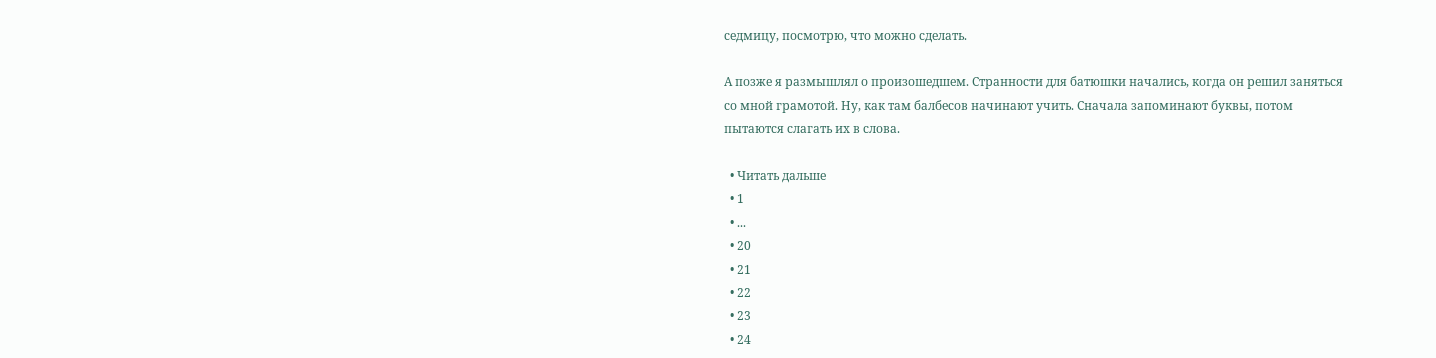седмицу, посмотрю, что можно сделать.

А позже я размышлял о произошедшем. Странности для батюшки начались, когда он решил заняться со мной грамотой. Ну, как там балбесов начинают учить. Сначала запоминают буквы, потом пытаются слагать их в слова.

  • Читать дальше
  • 1
  • ...
  • 20
  • 21
  • 22
  • 23
  • 24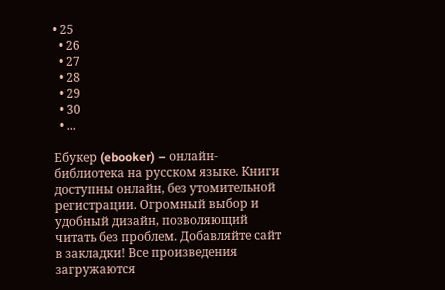• 25
  • 26
  • 27
  • 28
  • 29
  • 30
  • ...

Ебукер (ebooker) – онлайн-библиотека на русском языке. Книги доступны онлайн, без утомительной регистрации. Огромный выбор и удобный дизайн, позволяющий читать без проблем. Добавляйте сайт в закладки! Все произведения загружаются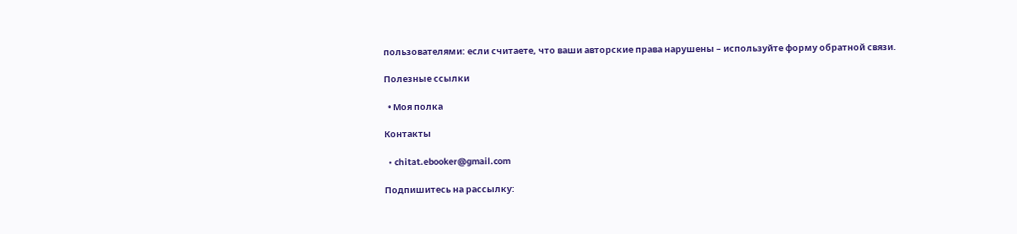пользователями: если считаете, что ваши авторские права нарушены – используйте форму обратной связи.

Полезные ссылки

  • Моя полка

Контакты

  • chitat.ebooker@gmail.com

Подпишитесь на рассылку: